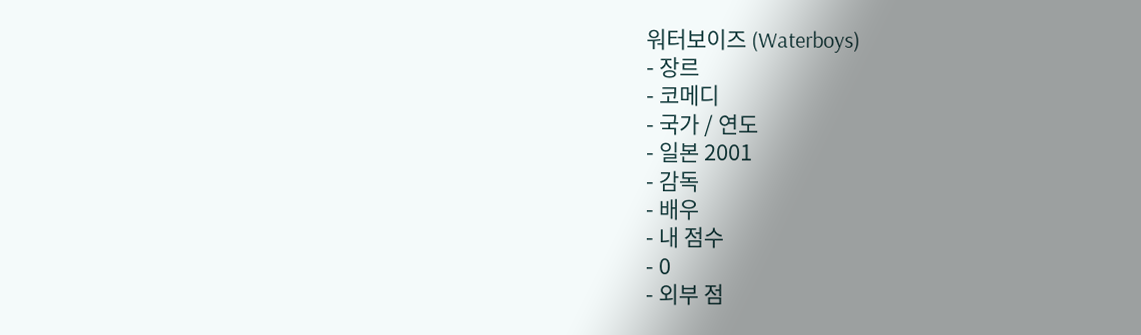워터보이즈 (Waterboys)
- 장르
- 코메디
- 국가 / 연도
- 일본 2001
- 감독
- 배우
- 내 점수
- 0
- 외부 점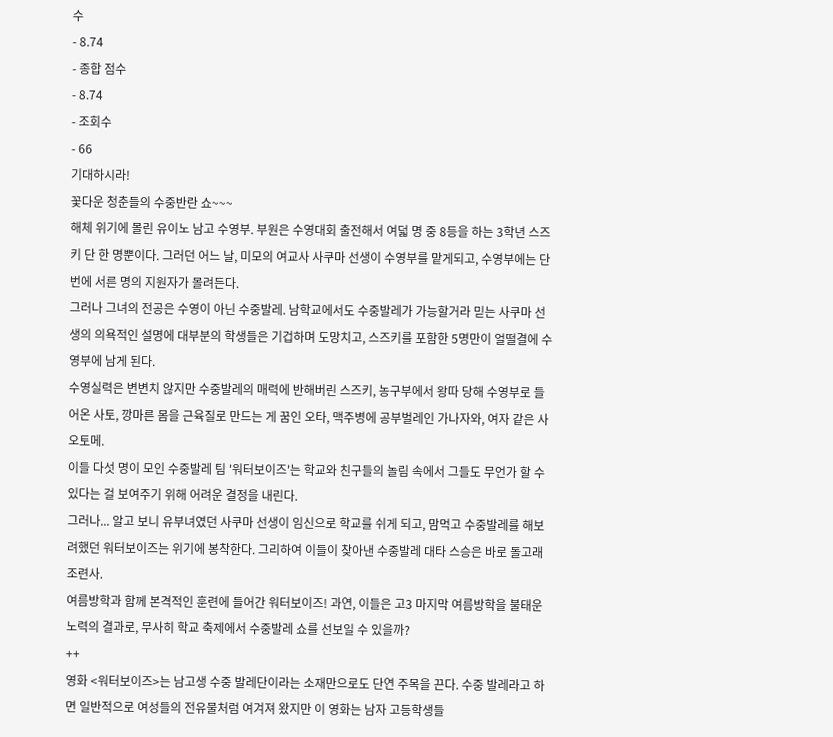수
- 8.74
- 종합 점수
- 8.74
- 조회수
- 66
기대하시라!
꽃다운 청춘들의 수중반란 쇼~~~
해체 위기에 몰린 유이노 남고 수영부. 부원은 수영대회 출전해서 여덟 명 중 8등을 하는 3학년 스즈키 단 한 명뿐이다. 그러던 어느 날, 미모의 여교사 사쿠마 선생이 수영부를 맡게되고, 수영부에는 단번에 서른 명의 지원자가 몰려든다.
그러나 그녀의 전공은 수영이 아닌 수중발레. 남학교에서도 수중발레가 가능할거라 믿는 사쿠마 선생의 의욕적인 설명에 대부분의 학생들은 기겁하며 도망치고, 스즈키를 포함한 5명만이 얼떨결에 수영부에 남게 된다.
수영실력은 변변치 않지만 수중발레의 매력에 반해버린 스즈키, 농구부에서 왕따 당해 수영부로 들어온 사토, 깡마른 몸을 근육질로 만드는 게 꿈인 오타, 맥주병에 공부벌레인 가나자와, 여자 같은 사오토메.
이들 다섯 명이 모인 수중발레 팀 '워터보이즈'는 학교와 친구들의 놀림 속에서 그들도 무언가 할 수 있다는 걸 보여주기 위해 어려운 결정을 내린다.
그러나... 알고 보니 유부녀였던 사쿠마 선생이 임신으로 학교를 쉬게 되고, 맘먹고 수중발레를 해보려했던 워터보이즈는 위기에 봉착한다. 그리하여 이들이 찾아낸 수중발레 대타 스승은 바로 돌고래 조련사.
여름방학과 함께 본격적인 훈련에 들어간 워터보이즈! 과연, 이들은 고3 마지막 여름방학을 불태운 노력의 결과로, 무사히 학교 축제에서 수중발레 쇼를 선보일 수 있을까?
++
영화 <워터보이즈>는 남고생 수중 발레단이라는 소재만으로도 단연 주목을 끈다. 수중 발레라고 하면 일반적으로 여성들의 전유물처럼 여겨져 왔지만 이 영화는 남자 고등학생들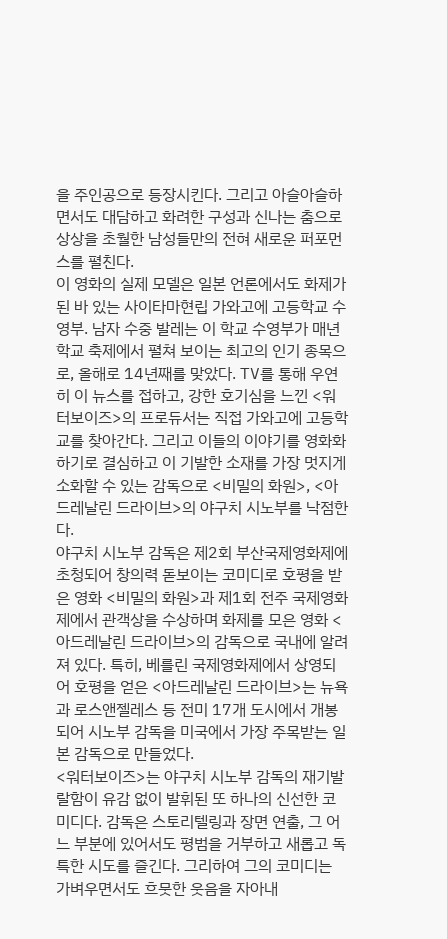을 주인공으로 등장시킨다. 그리고 아슬아슬하면서도 대담하고 화려한 구성과 신나는 춤으로 상상을 초월한 남성들만의 전혀 새로운 퍼포먼스를 펼친다.
이 영화의 실제 모델은 일본 언론에서도 화제가 된 바 있는 사이타마현립 가와고에 고등학교 수영부. 남자 수중 발레는 이 학교 수영부가 매년 학교 축제에서 펼쳐 보이는 최고의 인기 종목으로, 올해로 14년째를 맞았다. TV를 통해 우연히 이 뉴스를 접하고, 강한 호기심을 느낀 <워터보이즈>의 프로듀서는 직접 가와고에 고등학교를 찾아간다. 그리고 이들의 이야기를 영화화하기로 결심하고 이 기발한 소재를 가장 멋지게 소화할 수 있는 감독으로 <비밀의 화원>, <아드레날린 드라이브>의 야구치 시노부를 낙점한다.
야구치 시노부 감독은 제2회 부산국제영화제에 초청되어 창의력 돋보이는 코미디로 호평을 받은 영화 <비밀의 화원>과 제1회 전주 국제영화제에서 관객상을 수상하며 화제를 모은 영화 <아드레날린 드라이브>의 감독으로 국내에 알려져 있다. 특히, 베를린 국제영화제에서 상영되어 호평을 얻은 <아드레날린 드라이브>는 뉴욕과 로스앤젤레스 등 전미 17개 도시에서 개봉되어 시노부 감독을 미국에서 가장 주목받는 일본 감독으로 만들었다.
<워터보이즈>는 야구치 시노부 감독의 재기발랄함이 유감 없이 발휘된 또 하나의 신선한 코미디다. 감독은 스토리텔링과 장면 연출, 그 어느 부분에 있어서도 평범을 거부하고 새롭고 독특한 시도를 즐긴다. 그리하여 그의 코미디는 가벼우면서도 흐뭇한 웃음을 자아내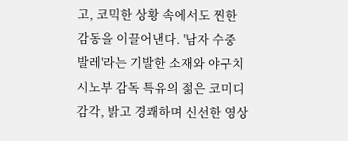고, 코믹한 상황 속에서도 찐한 감동을 이끌어낸다. '남자 수중 발레'라는 기발한 소재와 야구치 시노부 감독 특유의 젊은 코미디 감각, 밝고 경쾌하며 신선한 영상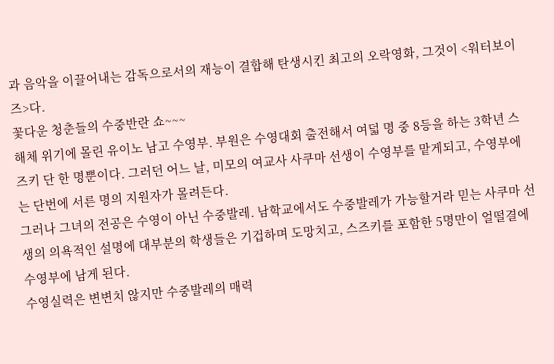과 음악을 이끌어내는 감독으로서의 재능이 결합해 탄생시킨 최고의 오락영화, 그것이 <워터보이즈>다.
꽃다운 청춘들의 수중반란 쇼~~~
해체 위기에 몰린 유이노 남고 수영부. 부원은 수영대회 출전해서 여덟 명 중 8등을 하는 3학년 스즈키 단 한 명뿐이다. 그러던 어느 날, 미모의 여교사 사쿠마 선생이 수영부를 맡게되고, 수영부에는 단번에 서른 명의 지원자가 몰려든다.
그러나 그녀의 전공은 수영이 아닌 수중발레. 남학교에서도 수중발레가 가능할거라 믿는 사쿠마 선생의 의욕적인 설명에 대부분의 학생들은 기겁하며 도망치고, 스즈키를 포함한 5명만이 얼떨결에 수영부에 남게 된다.
수영실력은 변변치 않지만 수중발레의 매력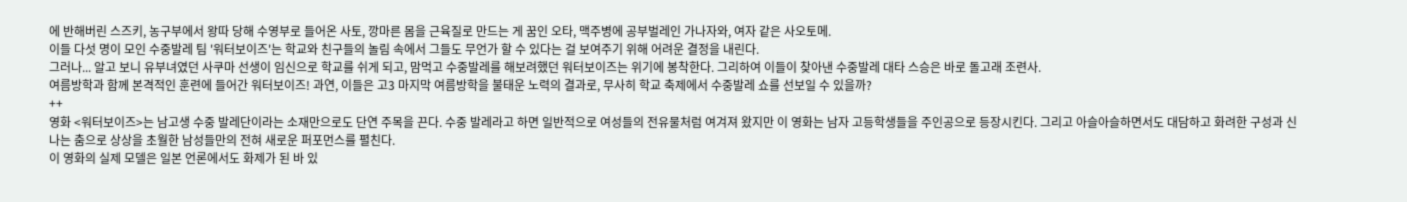에 반해버린 스즈키, 농구부에서 왕따 당해 수영부로 들어온 사토, 깡마른 몸을 근육질로 만드는 게 꿈인 오타, 맥주병에 공부벌레인 가나자와, 여자 같은 사오토메.
이들 다섯 명이 모인 수중발레 팀 '워터보이즈'는 학교와 친구들의 놀림 속에서 그들도 무언가 할 수 있다는 걸 보여주기 위해 어려운 결정을 내린다.
그러나... 알고 보니 유부녀였던 사쿠마 선생이 임신으로 학교를 쉬게 되고, 맘먹고 수중발레를 해보려했던 워터보이즈는 위기에 봉착한다. 그리하여 이들이 찾아낸 수중발레 대타 스승은 바로 돌고래 조련사.
여름방학과 함께 본격적인 훈련에 들어간 워터보이즈! 과연, 이들은 고3 마지막 여름방학을 불태운 노력의 결과로, 무사히 학교 축제에서 수중발레 쇼를 선보일 수 있을까?
++
영화 <워터보이즈>는 남고생 수중 발레단이라는 소재만으로도 단연 주목을 끈다. 수중 발레라고 하면 일반적으로 여성들의 전유물처럼 여겨져 왔지만 이 영화는 남자 고등학생들을 주인공으로 등장시킨다. 그리고 아슬아슬하면서도 대담하고 화려한 구성과 신나는 춤으로 상상을 초월한 남성들만의 전혀 새로운 퍼포먼스를 펼친다.
이 영화의 실제 모델은 일본 언론에서도 화제가 된 바 있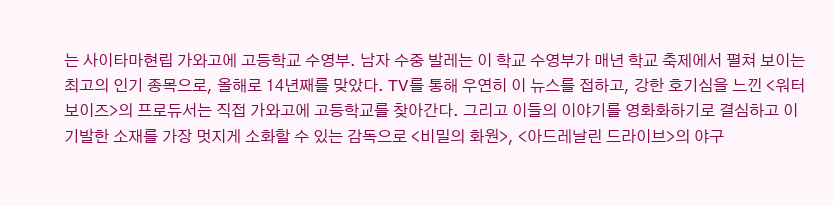는 사이타마현립 가와고에 고등학교 수영부. 남자 수중 발레는 이 학교 수영부가 매년 학교 축제에서 펼쳐 보이는 최고의 인기 종목으로, 올해로 14년째를 맞았다. TV를 통해 우연히 이 뉴스를 접하고, 강한 호기심을 느낀 <워터보이즈>의 프로듀서는 직접 가와고에 고등학교를 찾아간다. 그리고 이들의 이야기를 영화화하기로 결심하고 이 기발한 소재를 가장 멋지게 소화할 수 있는 감독으로 <비밀의 화원>, <아드레날린 드라이브>의 야구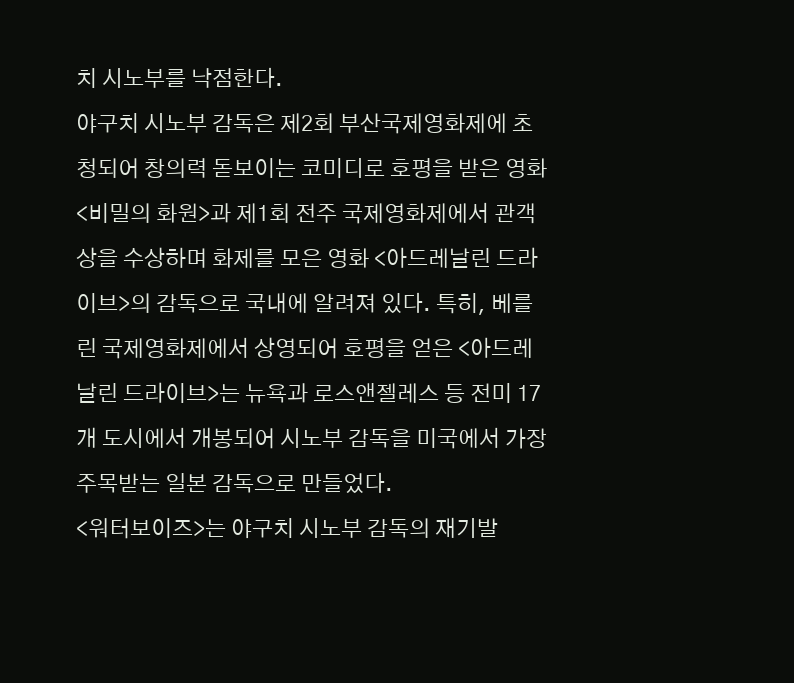치 시노부를 낙점한다.
야구치 시노부 감독은 제2회 부산국제영화제에 초청되어 창의력 돋보이는 코미디로 호평을 받은 영화 <비밀의 화원>과 제1회 전주 국제영화제에서 관객상을 수상하며 화제를 모은 영화 <아드레날린 드라이브>의 감독으로 국내에 알려져 있다. 특히, 베를린 국제영화제에서 상영되어 호평을 얻은 <아드레날린 드라이브>는 뉴욕과 로스앤젤레스 등 전미 17개 도시에서 개봉되어 시노부 감독을 미국에서 가장 주목받는 일본 감독으로 만들었다.
<워터보이즈>는 야구치 시노부 감독의 재기발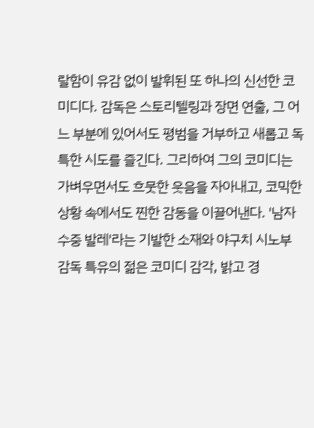랄함이 유감 없이 발휘된 또 하나의 신선한 코미디다. 감독은 스토리텔링과 장면 연출, 그 어느 부분에 있어서도 평범을 거부하고 새롭고 독특한 시도를 즐긴다. 그리하여 그의 코미디는 가벼우면서도 흐뭇한 웃음을 자아내고, 코믹한 상황 속에서도 찐한 감동을 이끌어낸다. '남자 수중 발레'라는 기발한 소재와 야구치 시노부 감독 특유의 젊은 코미디 감각, 밝고 경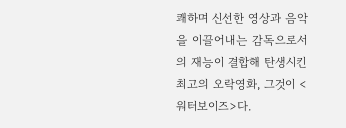쾌하며 신선한 영상과 음악을 이끌어내는 감독으로서의 재능이 결합해 탄생시킨 최고의 오락영화, 그것이 <워터보이즈>다.